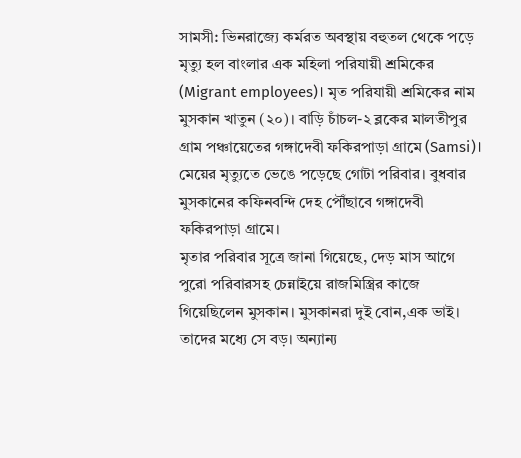সামসী: ভিনরাজ্যে কর্মরত অবস্থায় বহুতল থেকে পড়ে মৃত্যু হল বাংলার এক মহিলা পরিযায়ী শ্রমিকের (Migrant employees)। মৃত পরিযায়ী শ্রমিকের নাম মুসকান খাতুন (২০)। বাড়ি চাঁচল-২ ব্লকের মালতীপুর গ্রাম পঞ্চায়েতের গঙ্গাদেবী ফকিরপাড়া গ্রামে (Samsi)। মেয়ের মৃত্যুতে ভেঙে পড়েছে গোটা পরিবার। বুধবার মুসকানের কফিনবন্দি দেহ পৌঁছাবে গঙ্গাদেবী ফকিরপাড়া গ্রামে।
মৃতার পরিবার সূত্রে জানা গিয়েছে, দেড় মাস আগে পুরো পরিবারসহ চেন্নাইয়ে রাজমিস্ত্রির কাজে গিয়েছিলেন মুসকান। মুসকানরা দুই বোন,এক ভাই। তাদের মধ্যে সে বড়। অন্যান্য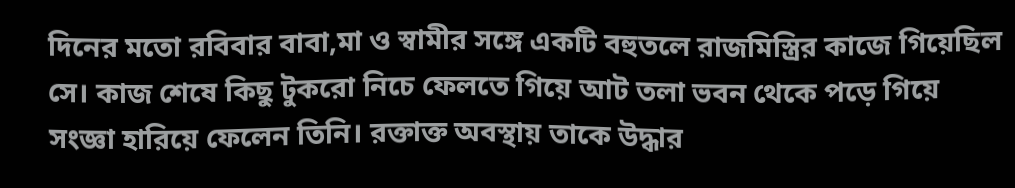দিনের মতো রবিবার বাবা,মা ও স্বামীর সঙ্গে একটি বহুতলে রাজমিস্ত্রির কাজে গিয়েছিল সে। কাজ শেষে কিছু টুকরো নিচে ফেলতে গিয়ে আট তলা ভবন থেকে পড়ে গিয়ে সংজ্ঞা হারিয়ে ফেলেন তিনি। রক্তাক্ত অবস্থায় তাকে উদ্ধার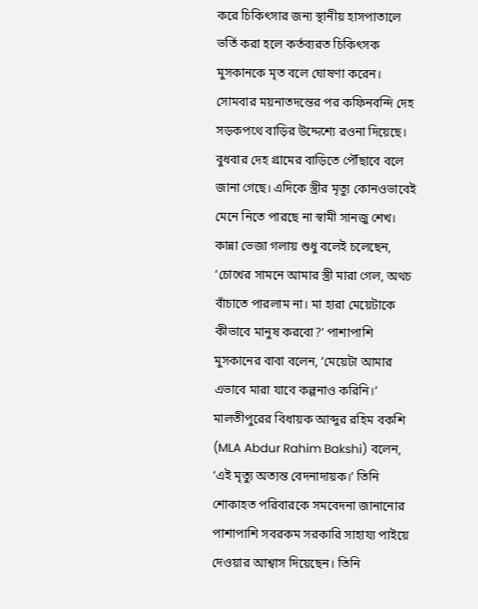করে চিকিৎসার জন্য স্থানীয় হাসপাতালে ভর্তি করা হলে কর্তব্যরত চিকিৎসক মুসকানকে মৃত বলে ঘোষণা করেন। সোমবার ময়নাতদন্তের পর কফিনবন্দি দেহ সড়কপথে বাড়ির উদ্দেশ্যে রওনা দিয়েছে। বুধবার দেহ গ্রামের বাড়িতে পৌঁছাবে বলে জানা গেছে। এদিকে স্ত্রীর মৃত্যু কোনওভাবেই মেনে নিতে পারছে না স্বামী সানজু শেখ। কান্না ভেজা গলায় শুধু বলেই চলেছেন, ‘চোখের সামনে আমার স্ত্রী মারা গেল, অথচ বাঁচাতে পারলাম না। মা হারা মেয়েটাকে কীভাবে মানুষ করবো?’ পাশাপাশি মুসকানের বাবা বলেন, ‘মেয়েটা আমার এভাবে মারা যাবে কল্পনাও করিনি।’
মালতীপুরের বিধায়ক আব্দুর রহিম বকশি (MLA Abdur Rahim Bakshi) বলেন, ‘এই মৃত্যু অত্যন্ত বেদনাদায়ক।’ তিনি শোকাহত পরিবারকে সমবেদনা জানানোর পাশাপাশি সবরকম সরকারি সাহায্য পাইয়ে দেওয়ার আশ্বাস দিয়েছেন। তিনি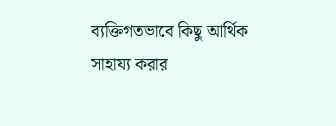ব্যক্তিগতভাবে কিছু আর্থিক সাহায্য করার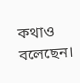কথাও বলেছেন।